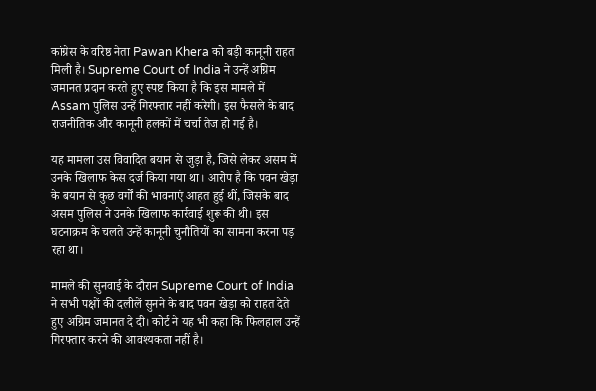कांग्रेस के वरिष्ठ नेता Pawan Khera को बड़ी कानूनी राहत मिली है। Supreme Court of India ने उन्हें अग्रिम जमानत प्रदान करते हुए स्पष्ट किया है कि इस मामले में Assam पुलिस उन्हें गिरफ्तार नहीं करेगी। इस फैसले के बाद राजनीतिक और कानूनी हलकों में चर्चा तेज हो गई है।

यह मामला उस विवादित बयान से जुड़ा है, जिसे लेकर असम में उनके खिलाफ केस दर्ज किया गया था। आरोप है कि पवन खेड़ा के बयान से कुछ वर्गों की भावनाएं आहत हुई थीं, जिसके बाद असम पुलिस ने उनके खिलाफ कार्रवाई शुरू की थी। इस घटनाक्रम के चलते उन्हें कानूनी चुनौतियों का सामना करना पड़ रहा था।

मामले की सुनवाई के दौरान Supreme Court of India ने सभी पक्षों की दलीलें सुनने के बाद पवन खेड़ा को राहत देते हुए अग्रिम जमानत दे दी। कोर्ट ने यह भी कहा कि फिलहाल उन्हें गिरफ्तार करने की आवश्यकता नहीं है।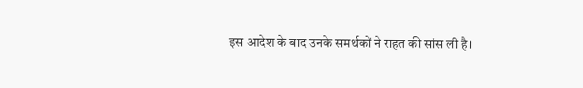इस आदेश के बाद उनके समर्थकों ने राहत की सांस ली है।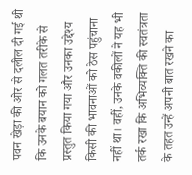पवन खेड़ा की ओर से दलील दी गई थी कि उनके बयान को गलत तरीके से प्रस्तुत किया गया और उनका उद्देश्य किसी की भावनाओं को ठेस पहुंचाना नहीं था। वहीं, उनके वकीलों ने यह भी तर्क रखा कि अभिव्यक्ति की स्वतंत्रता के तहत उन्हें अपनी बात रखने का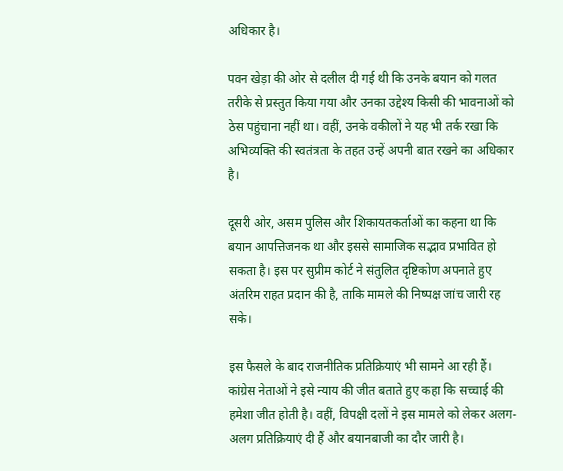अधिकार है।

पवन खेड़ा की ओर से दलील दी गई थी कि उनके बयान को गलत तरीके से प्रस्तुत किया गया और उनका उद्देश्य किसी की भावनाओं को ठेस पहुंचाना नहीं था। वहीं, उनके वकीलों ने यह भी तर्क रखा कि अभिव्यक्ति की स्वतंत्रता के तहत उन्हें अपनी बात रखने का अधिकार है।

दूसरी ओर, असम पुलिस और शिकायतकर्ताओं का कहना था कि बयान आपत्तिजनक था और इससे सामाजिक सद्भाव प्रभावित हो सकता है। इस पर सुप्रीम कोर्ट ने संतुलित दृष्टिकोण अपनाते हुए अंतरिम राहत प्रदान की है, ताकि मामले की निष्पक्ष जांच जारी रह सके।

इस फैसले के बाद राजनीतिक प्रतिक्रियाएं भी सामने आ रही हैं। कांग्रेस नेताओं ने इसे न्याय की जीत बताते हुए कहा कि सच्चाई की हमेशा जीत होती है। वहीं, विपक्षी दलों ने इस मामले को लेकर अलग-अलग प्रतिक्रियाएं दी हैं और बयानबाजी का दौर जारी है।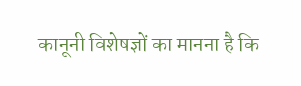कानूनी विशेषज्ञों का मानना है कि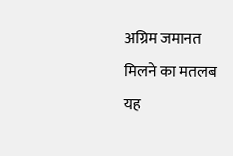अग्रिम जमानत मिलने का मतलब यह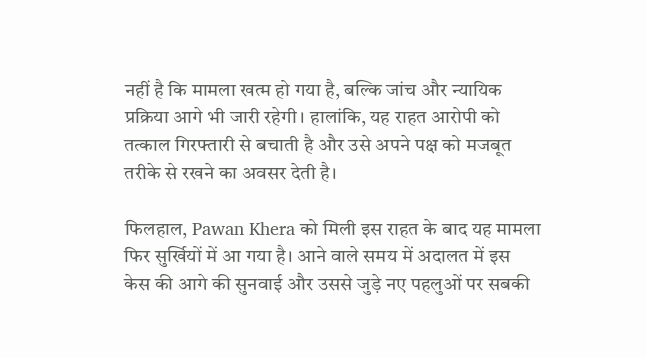नहीं है कि मामला खत्म हो गया है, बल्कि जांच और न्यायिक प्रक्रिया आगे भी जारी रहेगी। हालांकि, यह राहत आरोपी को तत्काल गिरफ्तारी से बचाती है और उसे अपने पक्ष को मजबूत तरीके से रखने का अवसर देती है।

फिलहाल, Pawan Khera को मिली इस राहत के बाद यह मामला फिर सुर्खियों में आ गया है। आने वाले समय में अदालत में इस केस की आगे की सुनवाई और उससे जुड़े नए पहलुओं पर सबकी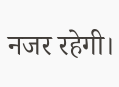नजर रहेगी।